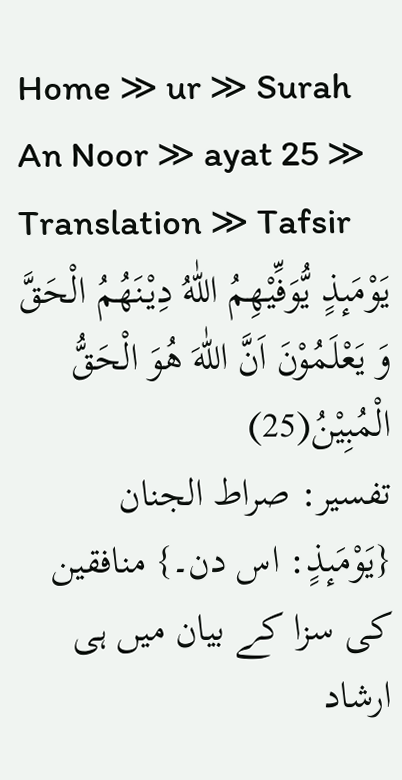Home ≫ ur ≫ Surah An Noor ≫ ayat 25 ≫ Translation ≫ Tafsir
یَوْمَىٕذٍ یُّوَفِّیْهِمُ اللّٰهُ دِیْنَهُمُ الْحَقَّ وَ یَعْلَمُوْنَ اَنَّ اللّٰهَ هُوَ الْحَقُّ الْمُبِیْنُ(25)
تفسیر: صراط الجنان
{یَوْمَىٕذٍ: اس دن۔} منافقین کی سزا کے بیان میں ہی ارشاد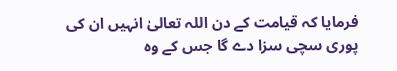فرمایا کہ قیامت کے دن اللہ تعالیٰ انہیں ان کی پوری سچی سزا دے گا جس کے وہ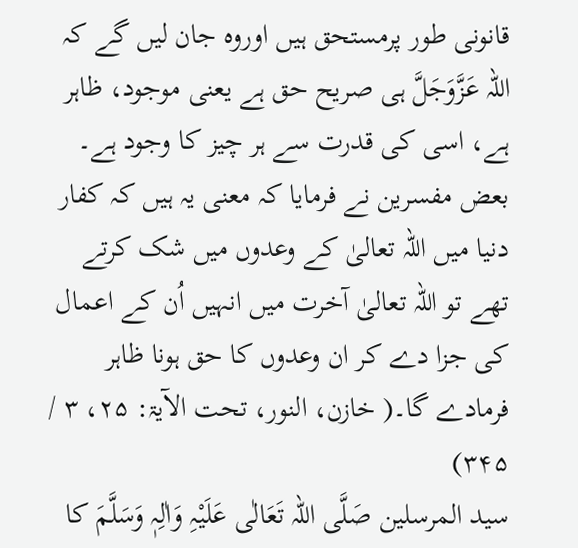قانونی طور پرمستحق ہیں اوروہ جان لیں گے کہ اللہ عَزَّوَجَلَّ ہی صریح حق ہے یعنی موجود، ظاہر ہے، اسی کی قدرت سے ہر چیز کا وجود ہے۔ بعض مفسرین نے فرمایا کہ معنی یہ ہیں کہ کفار دنیا میں اللہ تعالیٰ کے وعدوں میں شک کرتے تھے تو اللہ تعالیٰ آخرت میں انہیں اُن کے اعمال کی جزا دے کر ان وعدوں کا حق ہونا ظاہر فرمادے گا۔( خازن، النور، تحت الآیۃ: ۲۵، ۳ / ۳۴۵)
سید المرسلین صَلَّی اللہ تَعَالٰی عَلَیْہِ وَاٰلِہٖ وَسَلَّمَ کا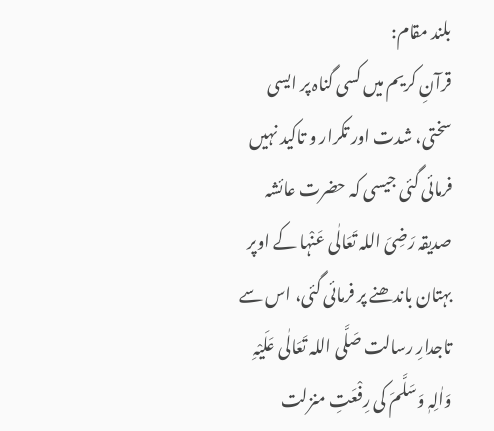بلند مقام:
قرآنِ کریم میں کسی گناہ پر ایسی سختی، شدت اور تکرار و تاکید نہیں فرمائی گئی جیسی کہ حضرت عائشہ صدیقہ رَضِیَ اللہ تَعَالٰی عَنْہا کے اوپر بہتان باندھنے پر فرمائی گئی، اس سے تاجدارِ رسالت صَلَّی اللہ تَعَالٰی عَلَیْہِ وَاٰلِہٖ وَسَلَّمَ کی رِفْعَتِ منزلت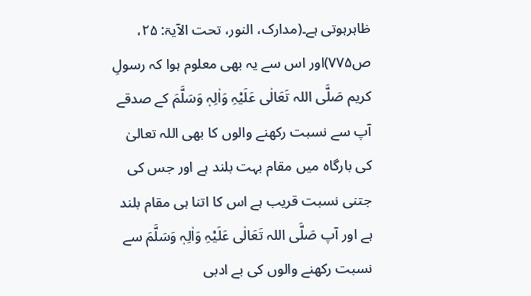ظاہرہوتی ہے۔(مدارک، النور، تحت الآیۃ: ۲۵، ص۷۷۵)اور اس سے یہ بھی معلوم ہوا کہ رسولِ کریم صَلَّی اللہ تَعَالٰی عَلَیْہِ وَاٰلِہٖ وَسَلَّمَ کے صدقے آپ سے نسبت رکھنے والوں کا بھی اللہ تعالیٰ کی بارگاہ میں مقام بہت بلند ہے اور جس کی جتنی نسبت قریب ہے اس کا اتنا ہی مقام بلند ہے اور آپ صَلَّی اللہ تَعَالٰی عَلَیْہِ وَاٰلِہٖ وَسَلَّمَ سے نسبت رکھنے والوں کی بے ادبی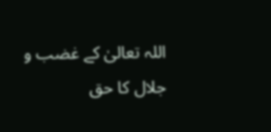اللہ تعالیٰ کے غضب و جلال کا حق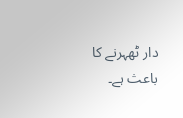دار ٹھہرنے کا باعث ہے۔